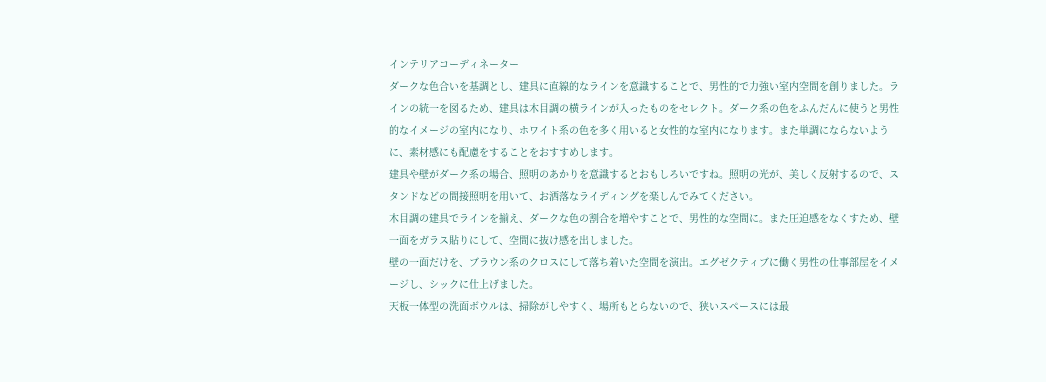インテリアコーディネーター
ダークな色合いを基調とし、建具に直線的なラインを意識することで、男性的で力強い室内空間を創りました。ラインの統一を図るため、建具は木目調の横ラインが入ったものをセレクト。ダーク系の色をふんだんに使うと男性的なイメージの室内になり、ホワイト系の色を多く用いると女性的な室内になります。また単調にならないように、素材感にも配慮をすることをおすすめします。
建具や壁がダーク系の場合、照明のあかりを意識するとおもしろいですね。照明の光が、美しく反射するので、スタンドなどの間接照明を用いて、お洒落なライディングを楽しんでみてください。
木目調の建具でラインを揃え、ダークな色の割合を増やすことで、男性的な空間に。また圧迫感をなくすため、壁一面をガラス貼りにして、空間に抜け感を出しました。
壁の一面だけを、ブラウン系のクロスにして落ち着いた空間を演出。エグゼクティブに働く男性の仕事部屋をイメージし、シックに仕上げました。
天板一体型の洗面ボウルは、掃除がしやすく、場所もとらないので、狭いスペースには最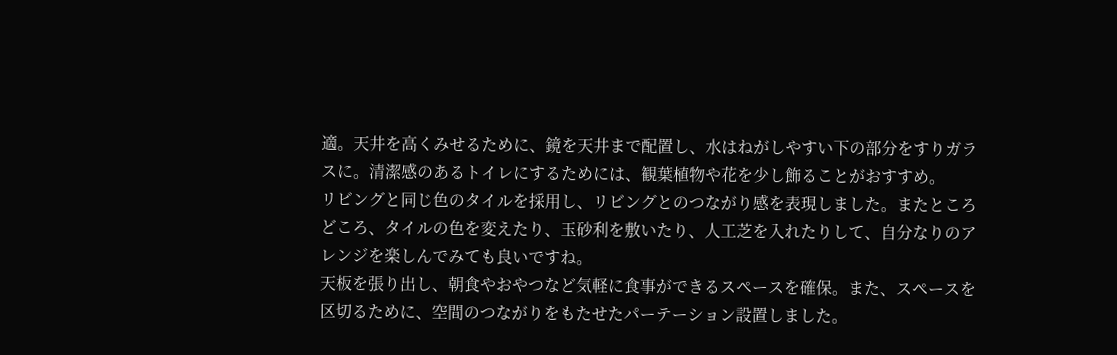適。天井を高くみせるために、鏡を天井まで配置し、水はねがしやすい下の部分をすりガラスに。清潔感のあるトイレにするためには、観葉植物や花を少し飾ることがおすすめ。
リビングと同じ色のタイルを採用し、リビングとのつながり感を表現しました。またところどころ、タイルの色を変えたり、玉砂利を敷いたり、人工芝を入れたりして、自分なりのアレンジを楽しんでみても良いですね。
天板を張り出し、朝食やおやつなど気軽に食事ができるスペースを確保。また、スペースを区切るために、空間のつながりをもたせたパーテーション設置しました。